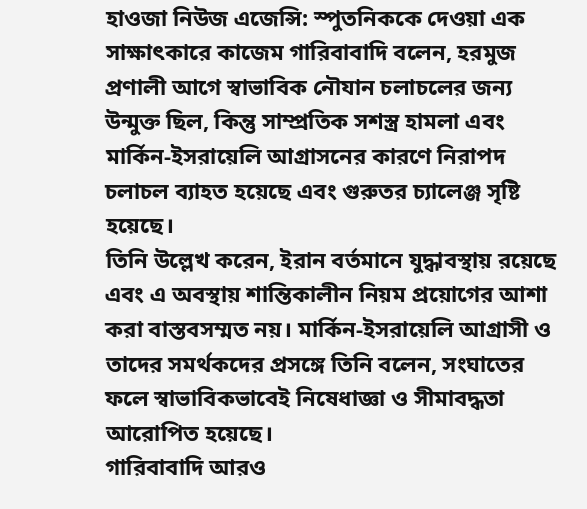হাওজা নিউজ এজেন্সি: স্পুতনিককে দেওয়া এক সাক্ষাৎকারে কাজেম গারিবাবাদি বলেন, হরমুজ প্রণালী আগে স্বাভাবিক নৌযান চলাচলের জন্য উন্মুক্ত ছিল, কিন্তু সাম্প্রতিক সশস্ত্র হামলা এবং মার্কিন-ইসরায়েলি আগ্রাসনের কারণে নিরাপদ চলাচল ব্যাহত হয়েছে এবং গুরুতর চ্যালেঞ্জ সৃষ্টি হয়েছে।
তিনি উল্লেখ করেন, ইরান বর্তমানে যুদ্ধাবস্থায় রয়েছে এবং এ অবস্থায় শান্তিকালীন নিয়ম প্রয়োগের আশা করা বাস্তবসম্মত নয়। মার্কিন-ইসরায়েলি আগ্রাসী ও তাদের সমর্থকদের প্রসঙ্গে তিনি বলেন, সংঘাতের ফলে স্বাভাবিকভাবেই নিষেধাজ্ঞা ও সীমাবদ্ধতা আরোপিত হয়েছে।
গারিবাবাদি আরও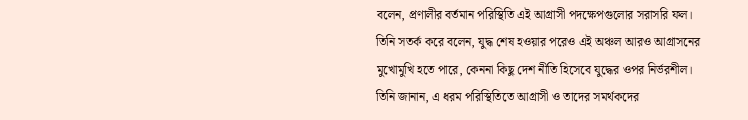বলেন, প্রণালীর বর্তমান পরিস্থিতি এই আগ্রাসী পদক্ষেপগুলোর সরাসরি ফল। তিনি সতর্ক করে বলেন, যুদ্ধ শেষ হওয়ার পরেও এই অঞ্চল আরও আগ্রাসনের মুখোমুখি হতে পারে, কেননা কিছু দেশ নীতি হিসেবে যুদ্ধের ওপর নির্ভরশীল। তিনি জানান, এ ধরম পরিস্থিতিতে আগ্রাসী ও তাদের সমর্থকদের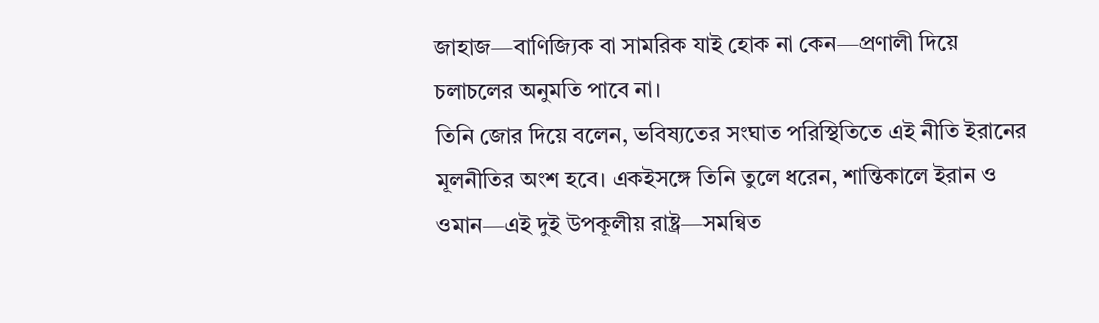জাহাজ—বাণিজ্যিক বা সামরিক যাই হোক না কেন—প্রণালী দিয়ে চলাচলের অনুমতি পাবে না।
তিনি জোর দিয়ে বলেন, ভবিষ্যতের সংঘাত পরিস্থিতিতে এই নীতি ইরানের মূলনীতির অংশ হবে। একইসঙ্গে তিনি তুলে ধরেন, শান্তিকালে ইরান ও ওমান—এই দুই উপকূলীয় রাষ্ট্র—সমন্বিত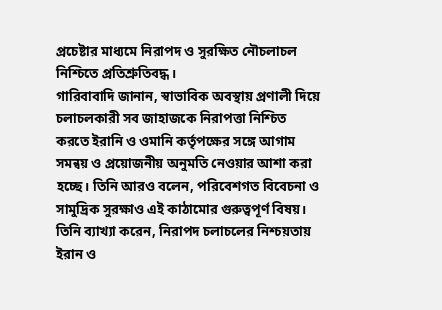প্রচেষ্টার মাধ্যমে নিরাপদ ও সুরক্ষিত নৌচলাচল নিশ্চিতে প্রতিশ্রুতিবদ্ধ।
গারিবাবাদি জানান, স্বাভাবিক অবস্থায় প্রণালী দিয়ে চলাচলকারী সব জাহাজকে নিরাপত্তা নিশ্চিত করতে ইরানি ও ওমানি কর্তৃপক্ষের সঙ্গে আগাম সমন্বয় ও প্রয়োজনীয় অনুমতি নেওয়ার আশা করা হচ্ছে। তিনি আরও বলেন, পরিবেশগত বিবেচনা ও সামুদ্রিক সুরক্ষাও এই কাঠামোর গুরুত্বপূর্ণ বিষয়।
তিনি ব্যাখ্যা করেন, নিরাপদ চলাচলের নিশ্চয়তায় ইরান ও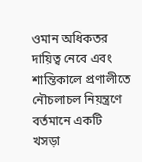ওমান অধিকতর দায়িত্ব নেবে এবং শান্তিকালে প্রণালীতে নৌচলাচল নিয়ন্ত্রণে বর্তমানে একটি খসড়া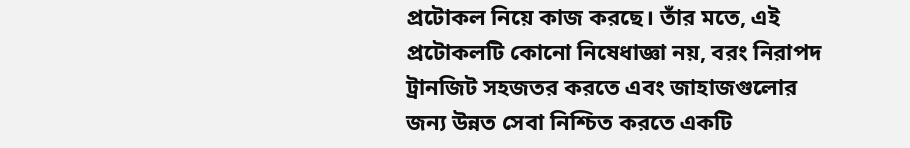প্রটোকল নিয়ে কাজ করছে। তাঁর মতে, এই প্রটোকলটি কোনো নিষেধাজ্ঞা নয়, বরং নিরাপদ ট্রানজিট সহজতর করতে এবং জাহাজগুলোর জন্য উন্নত সেবা নিশ্চিত করতে একটি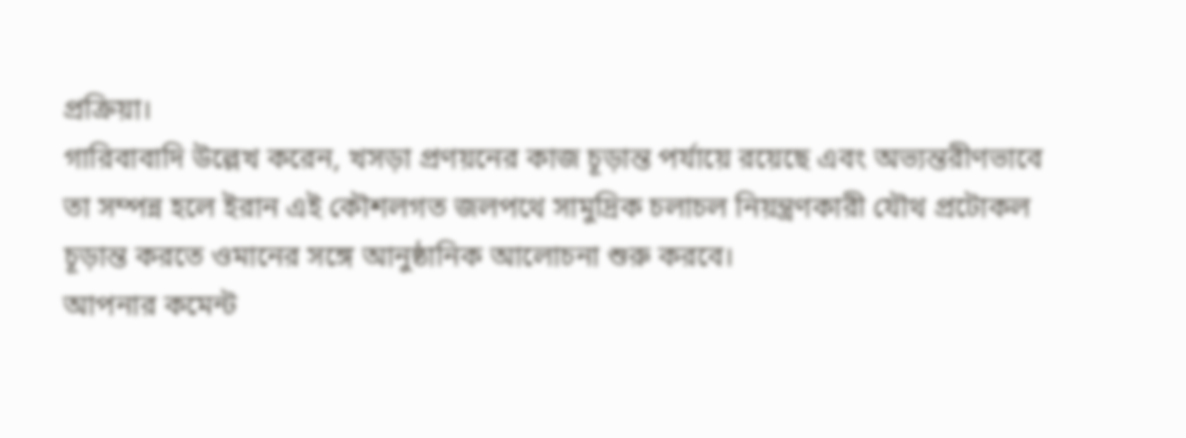প্রক্রিয়া।
গারিবাবাদি উল্লেখ করেন, খসড়া প্রণয়নের কাজ চূড়ান্ত পর্যায়ে রয়েছে এবং অভ্যন্তরীণভাবে তা সম্পন্ন হলে ইরান এই কৌশলগত জলপথে সামুদ্রিক চলাচল নিয়ন্ত্রণকারী যৌথ প্রটোকল চূড়ান্ত করতে ওমানের সঙ্গে আনুষ্ঠানিক আলোচনা শুরু করবে।
আপনার কমেন্ট